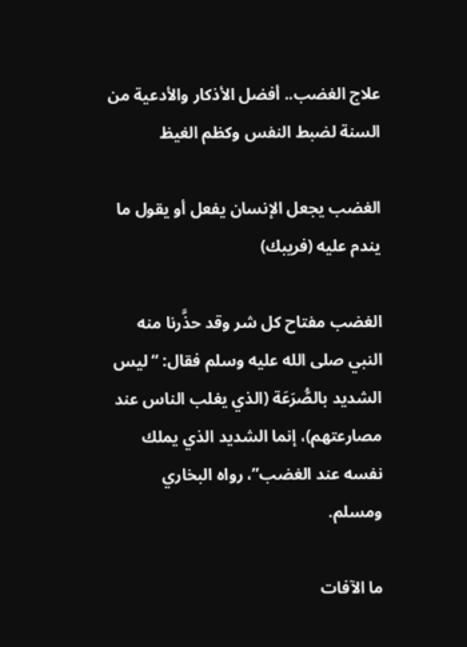علاج الغضب.. أفضل الأذكار والأدعية من السنة لضبط النفس وكظم الغيظ

الغضب يجعل الإنسان يفعل أو يقول ما يندم عليه (فريبك)

الغضب مفتاح كل شر وقد حذَّرنا منه النبي صلى الله عليه وسلم فقال: “ليس الشديد بالصُّرَعَة (الذي يغلب الناس عند مصارعتهم)، إنما الشديد الذي يملك نفسه عند الغضب”، رواه البخاري ومسلم.

ما الآفات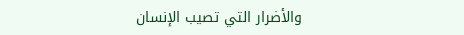والأضرار التي تصيب الإنسان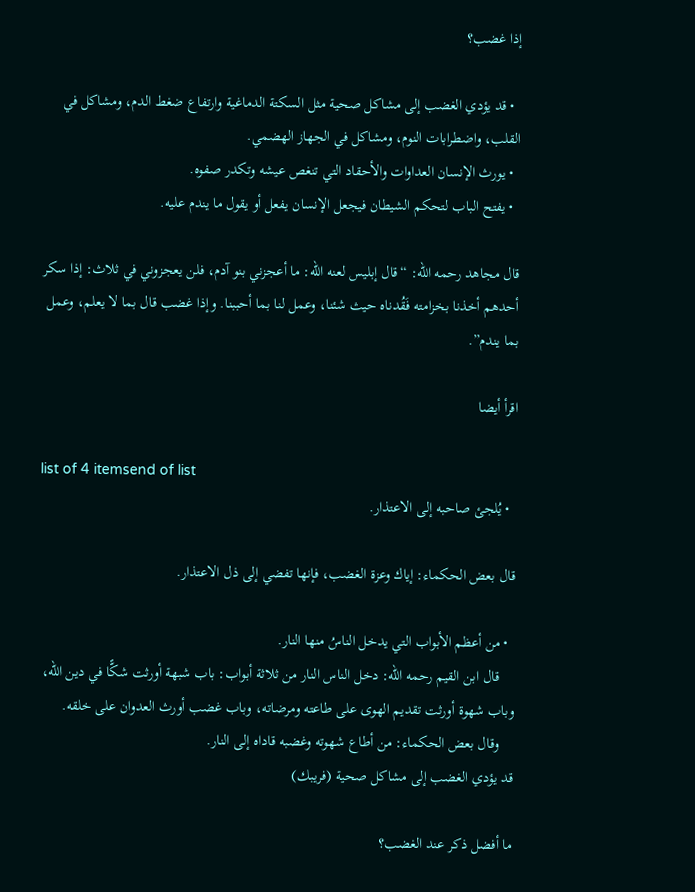إذا غضب؟

  • قد يؤدي الغضب إلى مشاكل صحية مثل السكتة الدماغية وارتفاع ضغط الدم، ومشاكل في القلب، واضطرابات النوم، ومشاكل في الجهاز الهضمي.
  • يورث الإنسان العداوات والأحقاد التي تنغص عيشه وتكدر صفوه.
  • يفتح الباب لتحكم الشيطان فيجعل الإنسان يفعل أو يقول ما يندم عليه.

قال مجاهد رحمه الله: “قال إبليس لعنه الله: ما أعجزني بنو آدم، فلن يعجزوني في ثلاث: إذا سكر أحدهم أخذنا بخزامته فَقُدناه حيث شئنا، وعمل لنا بما أحببنا. وإذا غضب قال بما لا يعلم، وعمل بما يندم”.

اقرأ أيضا

list of 4 itemsend of list
  • يُلجئ صاحبه إلى الاعتذار.

قال بعض الحكماء: إياك وعزة الغضب، فإنها تفضي إلى ذل الاعتذار.

  • من أعظم الأبواب التي يدخل الناسُ منها النار.
    قال ابن القيم رحمه الله: دخل الناس النار من ثلاثة أبواب: باب شبهة أورثت شكًّا في دين الله، وباب شهوة أورثت تقديم الهوى على طاعته ومرضاته، وباب غضب أورث العدوان على خلقه.
    وقال بعض الحكماء: من أطاع شهوته وغضبه قاداه إلى النار.
قد يؤدي الغضب إلى مشاكل صحية (فريبك)

ما أفضل ذكر عند الغضب؟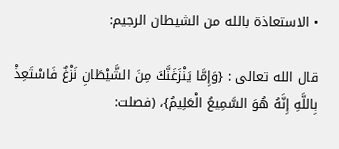• الاستعاذة بالله من الشيطان الرجيم:

قال الله تعالى : {وَإِمَّا يَنْزَغَنَّكَ مِنَ الشَّيْطَانِ نَزْغٌ فَاسْتَعِذْ بِاللَّهِ إِنَّهُ هُوَ السَّمِيعُ الْعَلِيمُ}، (فصلت: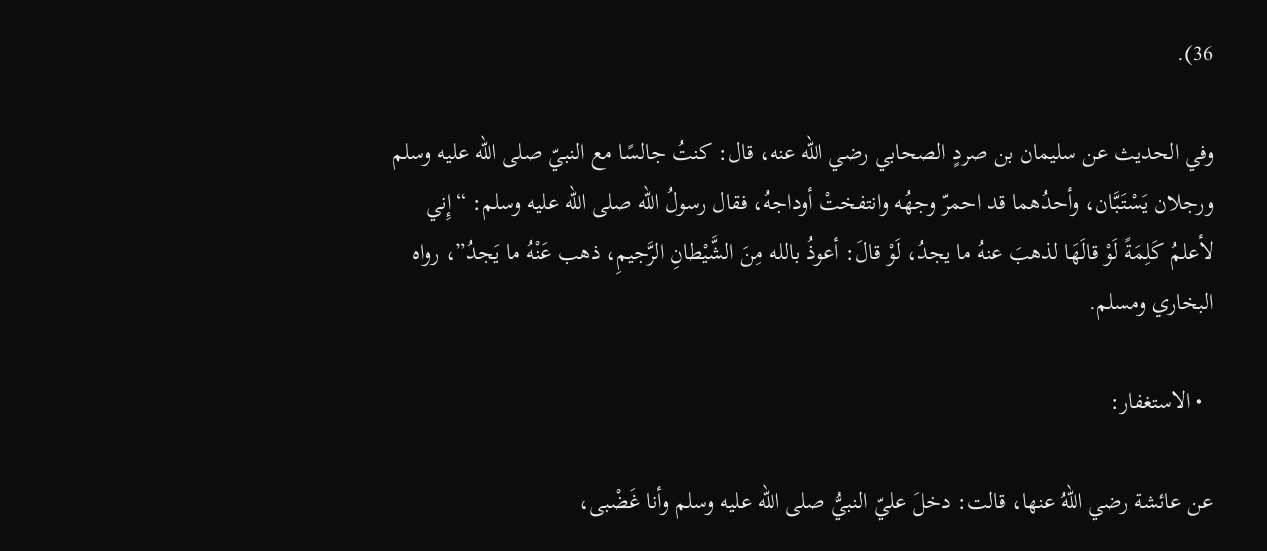36).

وفي الحديث عن سليمان بن صردٍ الصحابي رضي الله عنه، قال: كنتُ جالسًا مع النبيّ صلى الله عليه وسلم ورجلان يَسْتَبَّان، وأحدُهما قد احمرّ وجهُه وانتفختْ أوداجهُ، فقال رسولُ الله صلى الله عليه وسلم: “إِني لأعلمُ كَلِمَةً لَوْ قالَهَا لذهبَ عنهُ ما يجدُ، لَوْ قالَ: أعوذُ بالله مِنَ الشَّيْطانِ الرَّجيمِ، ذهب عَنْهُ ما يَجدُ”، رواه البخاري ومسلم.

  • الاستغفار:

عن عائشة رضي اللهُ عنها، قالت: دخلَ عليّ النبيُّ صلى الله عليه وسلم وأنا غَضْبى،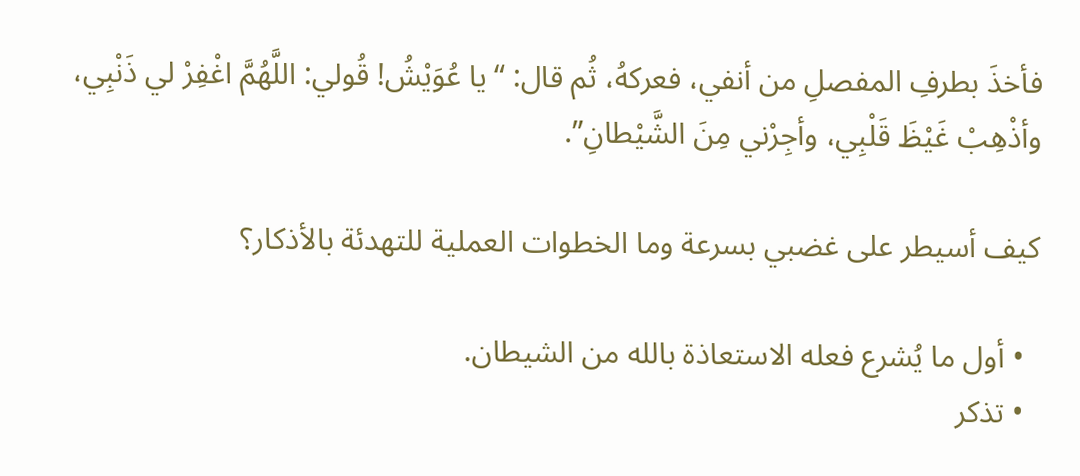فأخذَ بطرفِ المفصلِ من أنفي، فعركهُ، ثُم قال: “يا عُوَيْشُ! قُولي: اللَّهُمَّ اغْفِرْ لي ذَنْبِي، وأذْهِبْ غَيْظَ قَلْبِي، وأجِرْني مِنَ الشَّيْطانِ”.

كيف أسيطر على غضبي بسرعة وما الخطوات العملية للتهدئة بالأذكار؟

  • أول ما يُشرع فعله الاستعاذة بالله من الشيطان.
  • تذكر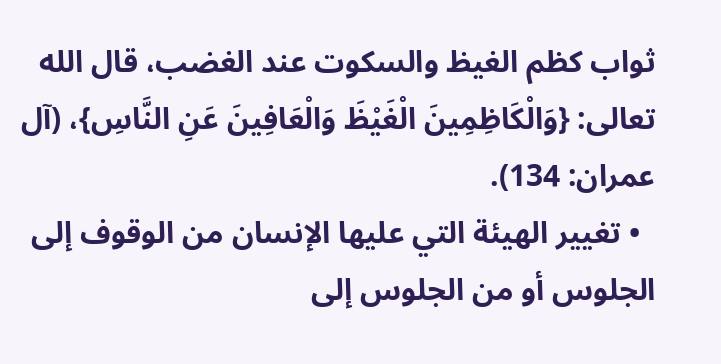ثواب كظم الغيظ والسكوت عند الغضب، قال الله تعالى: {وَالْكَاظِمِينَ الْغَيْظَ وَالْعَافِينَ عَنِ النَّاسِ}، (آل عمران: 134).
  • تغيير الهيئة التي عليها الإنسان من الوقوف إلى الجلوس أو من الجلوس إلى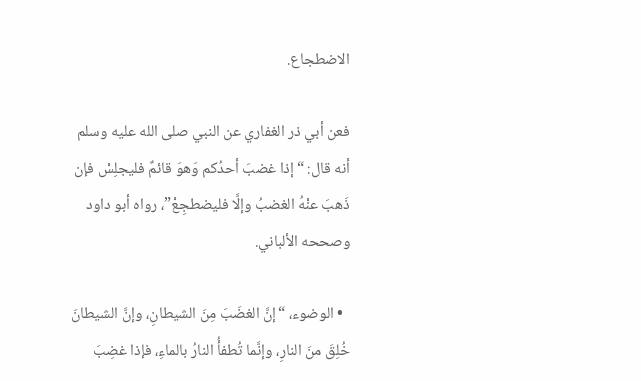الاضطجاع.

فعن أبي ذر الغفاري عن النبي صلى الله عليه وسلم أنه قال: “إذا غضبَ أحدُكم وَهوَ قائمٌ فليجلِسْ فإن ذَهبَ عنْهُ الغضبُ وإلَّا فليضطجِعْ”، رواه أبو داود وصححه الألباني.

  • الوضوء، “إنَّ الغضَبَ مِنَ الشيطانِ، وإنَّ الشيطانَ خُلِقَ منَ النارِ، وإنَّما تُطفأُ النارُ بالماءِ، فإذا غضِبَ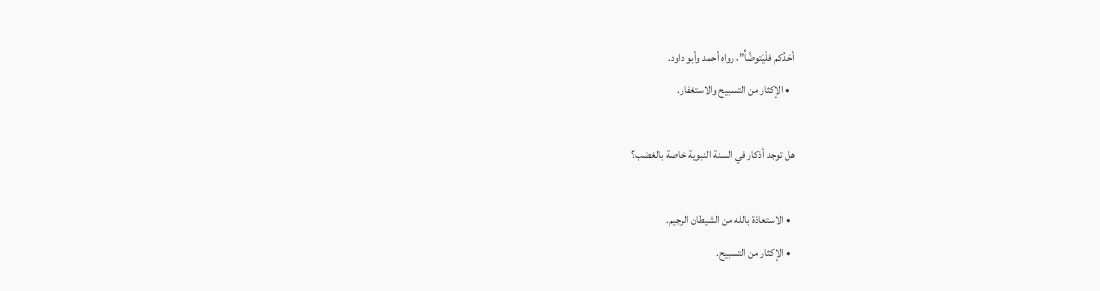أحَدُكم فلْيَتوضَّأْ”، رواه أحمد وأبو داود.
  • الإكثار من التسبيح والاستغفار.

هل توجد أذكار في السنة النبوية خاصة بالغضب؟

  • الاستعاذة بالله من الشيطان الرجيم.
  • الإكثار من التسبيح.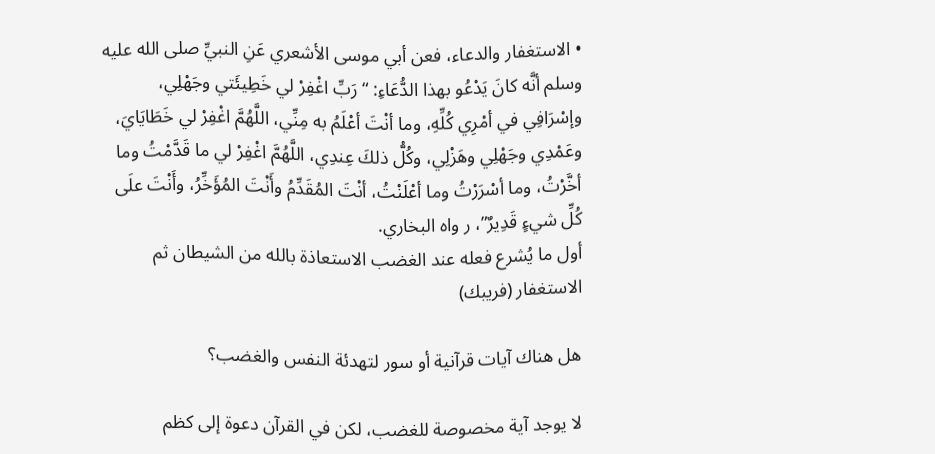• الاستغفار والدعاء، فعن أبي موسى الأشعري عَنِ النبيِّ صلى الله عليه وسلم أنَّه كانَ يَدْعُو بهذا الدُّعَاءِ: “رَبِّ اغْفِرْ لي خَطِيئَتي وجَهْلِي، وإسْرَافِي في أمْرِي كُلِّهِ، وما أنْتَ أعْلَمُ به مِنِّي، اللَّهُمَّ اغْفِرْ لي خَطَايَايَ، وعَمْدِي وجَهْلِي وهَزْلِي، وكُلُّ ذلكَ عِندِي، اللَّهُمَّ اغْفِرْ لي ما قَدَّمْتُ وما أخَّرْتُ، وما أسْرَرْتُ وما أعْلَنْتُ، أنْتَ المُقَدِّمُ وأَنْتَ المُؤَخِّرُ، وأَنْتَ علَى كُلِّ شيءٍ قَدِيرٌ”، ر واه البخاري.
أول ما يُشرع فعله عند الغضب الاستعاذة بالله من الشيطان ثم الاستغفار (فريبك)

هل هناك آيات قرآنية أو سور لتهدئة النفس والغضب؟

لا يوجد آية مخصوصة للغضب، لكن في القرآن دعوة إلى كظم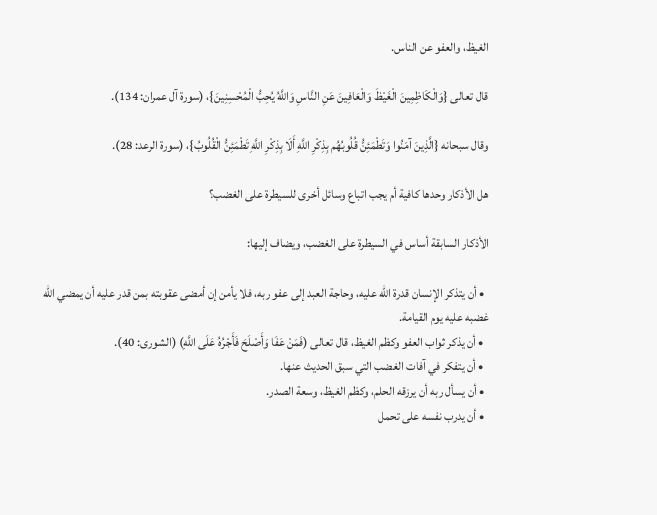الغيظ، والعفو عن الناس.

قال تعالى {وَالْكَاظِمِينَ الْغَيْظَ وَالْعَافِينَ عَنِ النَّاسِ وَاللَّهُ يُحِبُّ الْمُحْسِنِينَ}، (سورة آل عمران: 134).

وقال سبحانه {الَّذِينَ آمَنُوا وَتَطْمَئِنُّ قُلُوبُهُم بِذِكْرِ اللَّهِ أَلَا بِذِكْرِ اللَّهِ تَطْمَئِنُّ الْقُلُوبُ}، (سورة الرعد: 28).

هل الأذكار وحدها كافية أم يجب اتباع وسائل أخرى للسيطرة على الغضب؟

الأذكار السابقة أساس في السيطرة على الغضب، ويضاف إليها:

  • أن يتذكر الإنسان قدرة الله عليه، وحاجة العبد إلى عفو ربه، فلا يأمن إن أمضى عقوبته بمن قدر عليه أن يمضي الله غضبه عليه يوم القيامة.
  • أن يذكر ثواب العفو وكظم الغيظ، قال تعالى (فَمَنْ عَفَا وَأَصْلَحَ فَأَجْرُهُ عَلَى اللَّهِ) (الشورى: 40).
  • أن يتفكر في آفات الغضب التي سبق الحديث عنها.
  • أن يسأل ربه أن يرزقه الحلم، وكظم الغيظ، وسعة الصدر.
  • أن يدرب نفسه على تحمل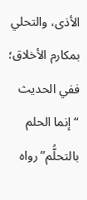الأذى، والتحلي بمكارم الأخلاق؛ ففي الحديث “إنما الحلم بالتحلُّم” رواه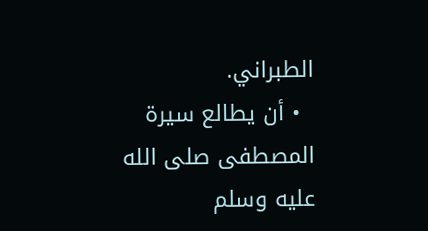الطبراني.
  • أن يطالع سيرة المصطفى صلى الله عليه وسلم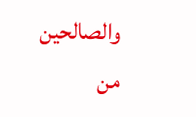والصالحين من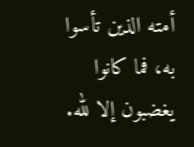أمته الذين تأسوا به، فما كانوا يغضبون إلا لله.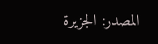المصدر: الجزيرة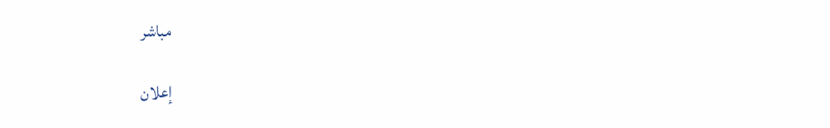مباشر

إعلان